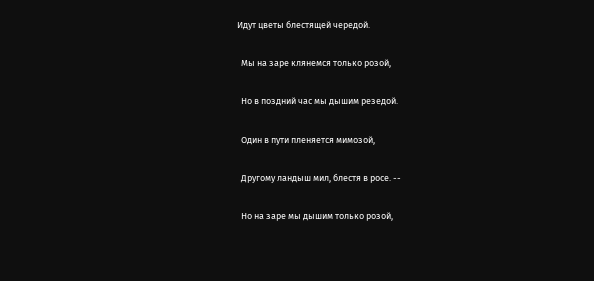Идут цветы блестящей чередой.

  Мы на заре клянемся только розой,

  Но в поздний час мы дышим резедой.

  Один в пути пленяется мимозой,

  Другому ландыш мил, блестя в росе. --

  Но на заре мы дышим только розой,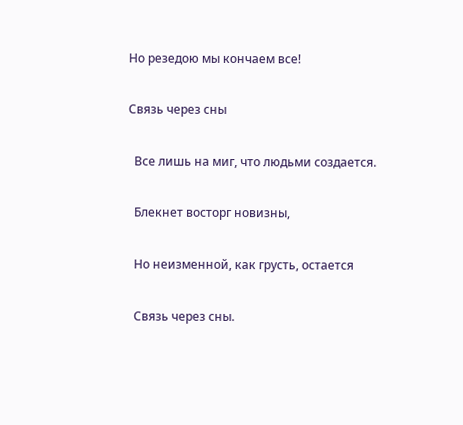Но резедою мы кончаем все!

Связь через сны

  Всe лишь на миг, что людьми создается.

  Блекнет восторг новизны,

  Но неизменной, как грусть, остается

  Связь через сны.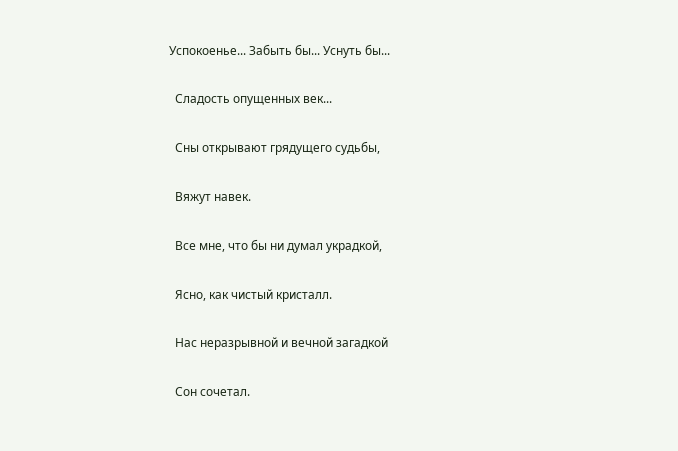Успокоенье... Забыть бы... Уснуть бы...

  Сладость опущенных век...

  Сны открывают грядущего судьбы,

  Вяжут навек.

  Всe мне, что бы ни думал украдкой,

  Ясно, как чистый кристалл.

  Нас неразрывной и вечной загадкой

  Сон сочетал.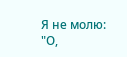Я не молю: "О,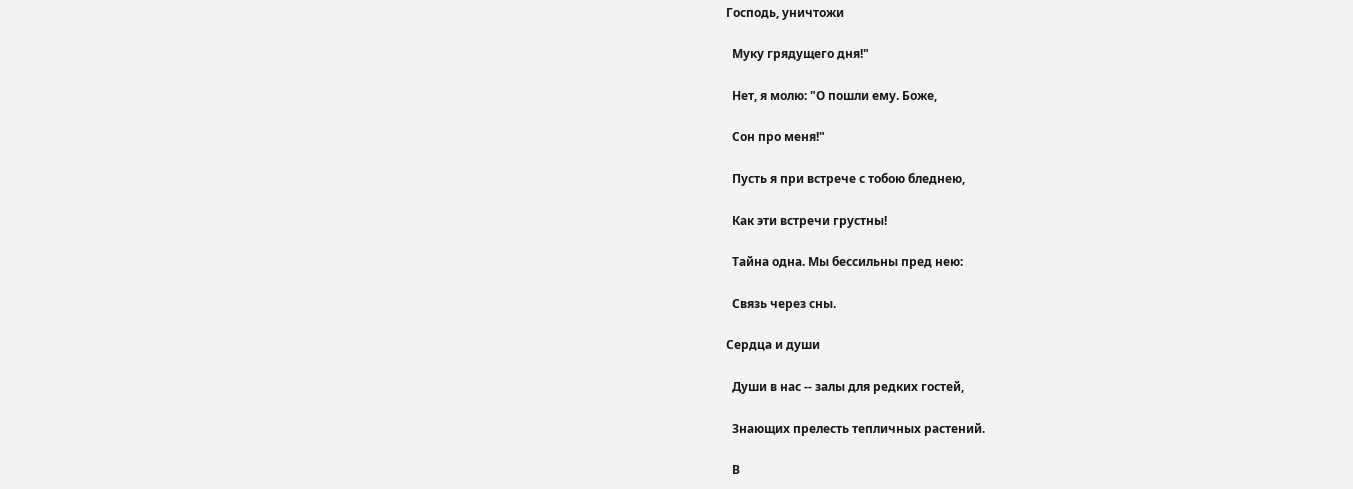Господь, уничтожи

  Муку грядущего дня!"

  Нет, я молю: "О пошли ему. Боже,

  Сон про меня!"

  Пусть я при встрече с тобою бледнею,

  Как эти встречи грустны!

  Тайна одна. Мы бессильны пред нею:

  Связь через сны.

Сердца и души

  Души в нас -- залы для редких гостей,

  Знающих прелесть тепличных растений.

  В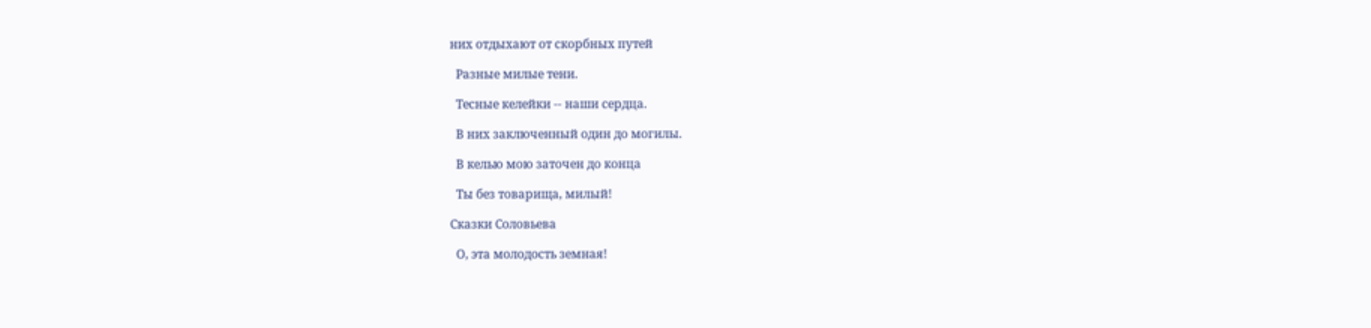них отдыхают от скорбных путей

  Разные милые тени.

  Тесные келейки -- наши сердца.

  В них заключенный один до могилы.

  В келью мою заточен до конца

  Ты без товарища, милый!

Сказки Соловьева

  О, эта молодость земная!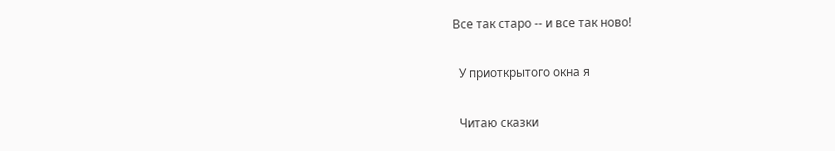Все так старо -- и все так ново!

  У приоткрытого окна я

  Читаю сказки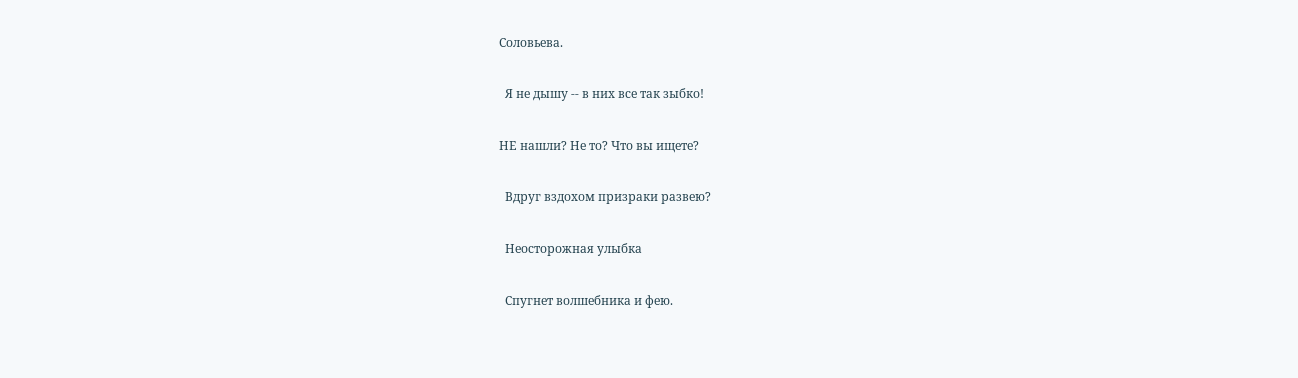Соловьева.

  Я не дышу -- в них все так зыбко!

НЕ нашли? Не то? Что вы ищете?

  Вдруг вздохом призраки развею?

  Неосторожная улыбка

  Спугнет волшебника и фею.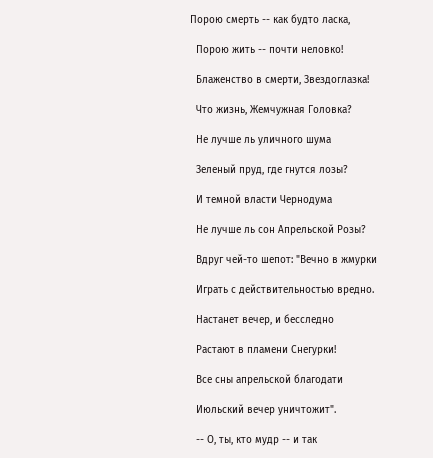Порою смерть -- как будто ласка,

  Порою жить -- почти неловко!

  Блаженство в смерти, Звездоглазка!

  Что жизнь, Жемчужная Головка?

  Не лучше ль уличного шума

  Зеленый пруд, где гнутся лозы?

  И темной власти Чернодума

  Не лучше ль сон Апрельской Розы?

  Вдруг чей-то шепот: "Вечно в жмурки

  Играть с действительностью вредно.

  Настанет вечер, и бесследно

  Растают в пламени Снегурки!

  Все сны апрельской благодати

  Июльский вечер уничтожит".

  -- О, ты, кто мудр -- и так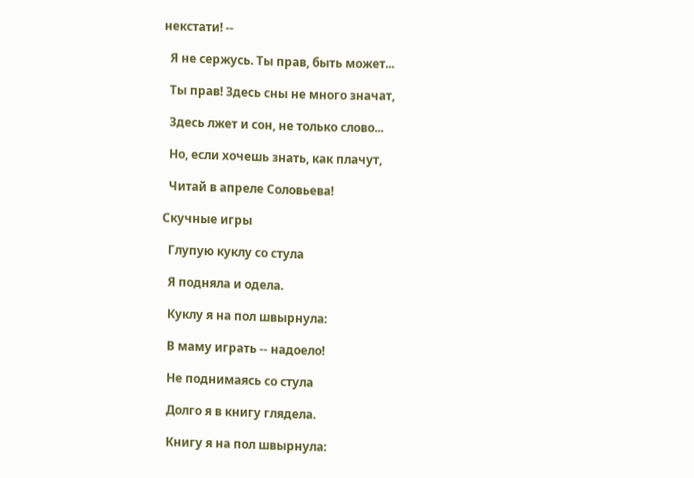некстати! --

  Я не сержусь. Ты прав, быть может...

  Ты прав! Здесь сны не много значат,

  Здесь лжет и сон, не только слово...

  Но, если хочешь знать, как плачут,

  Читай в апреле Соловьева!

Скучные игры

  Глупую куклу со стула

  Я подняла и одела.

  Куклу я на пол швырнула:

  В маму играть -- надоело!

  Не поднимаясь со стула

  Долго я в книгу глядела.

  Книгу я на пол швырнула: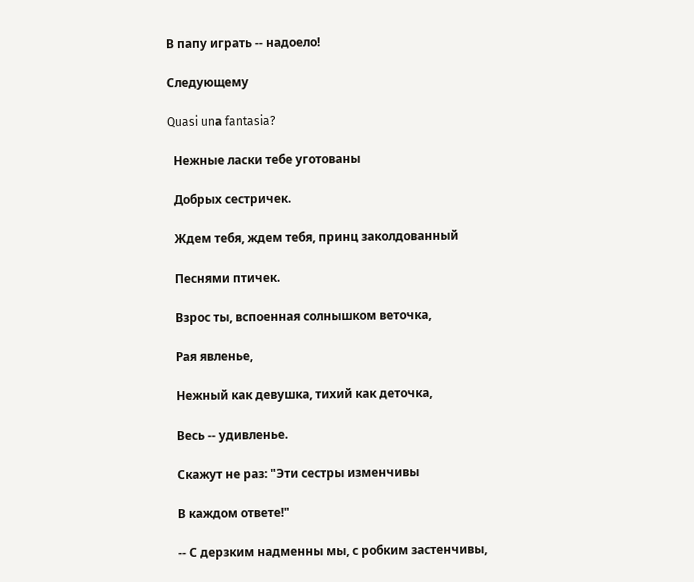В папу играть -- надоело!

Следующему

Quasi unа fantasia?

  Нежные ласки тебе уготованы

  Добрых сестричек.

  Ждем тебя, ждем тебя, принц заколдованный

  Песнями птичек.

  Взрос ты, вспоенная солнышком веточка,

  Рая явленье,

  Нежный как девушка, тихий как деточка,

  Весь -- удивленье.

  Скажут не раз: "Эти сестры изменчивы

  В каждом ответе!"

  -- С дерзким надменны мы, с робким застенчивы,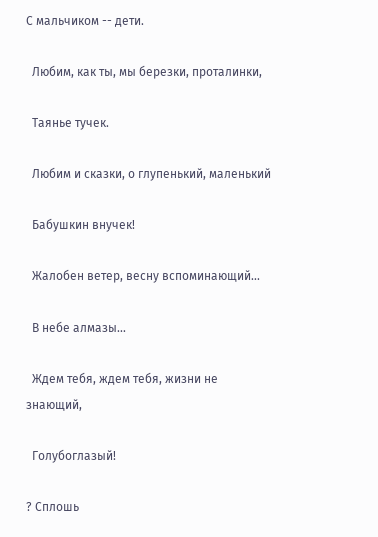С мальчиком -- дети.

  Любим, как ты, мы березки, проталинки,

  Таянье тучек.

  Любим и сказки, о глупенький, маленький

  Бабушкин внучек!

  Жалобен ветер, весну вспоминающий...

  В небе алмазы...

  Ждем тебя, ждем тебя, жизни не знающий,

  Голубоглазый!

? Сплошь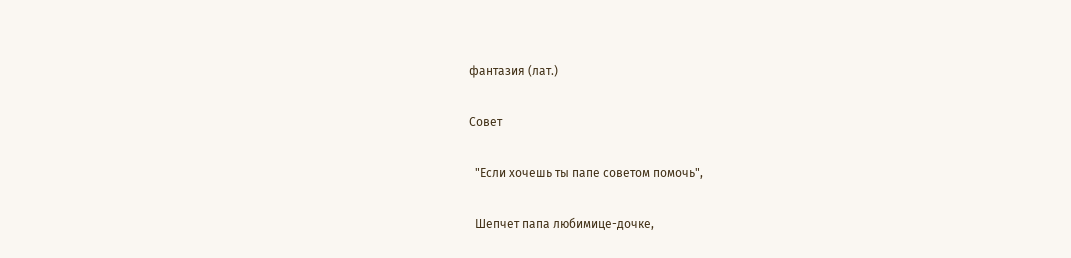фантазия (лат.)

Совет

  "Если хочешь ты папе советом помочь",

  Шепчет папа любимице-дочке,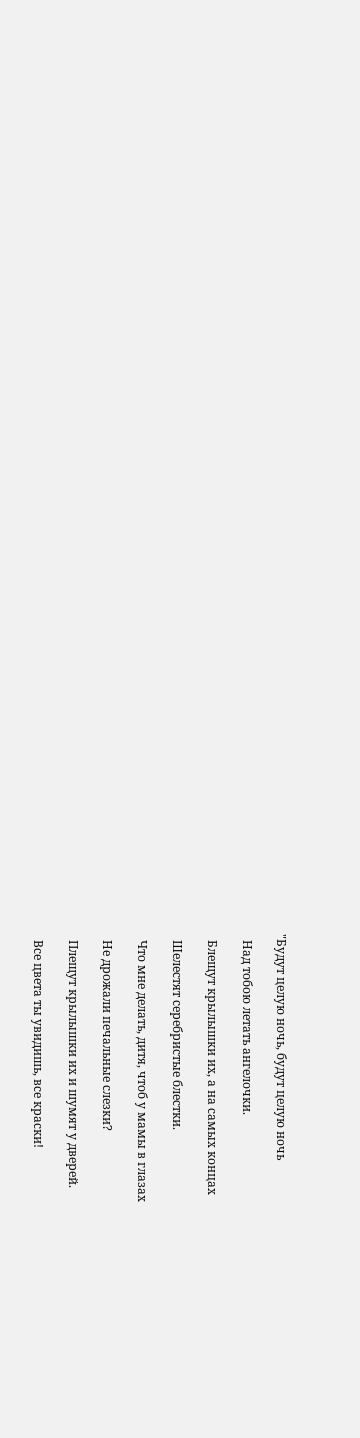"Будут целую ночь, будут целую ночь

  Над тобою летать ангелочки.

  Блещут крылышки их, а на самых концах

  Шелестят серебристые блестки.

  Что мне делать, дитя, чтоб у мамы в глазах

  Не дрожали печальные слезки?

  Плещут крылышки их и шумят у дверей.

  Все цвета ты увидишь, все краски!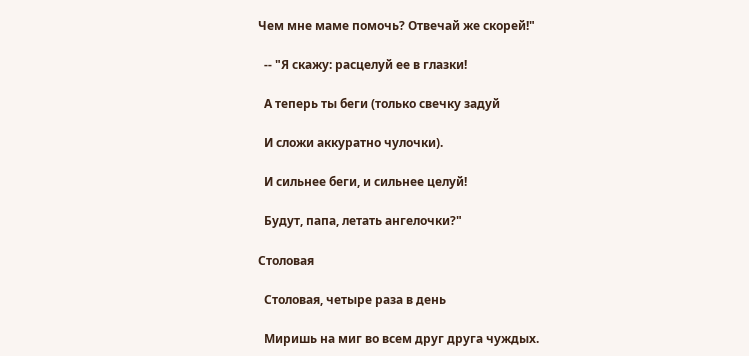Чем мне маме помочь? Отвечай же скорей!"

  -- "Я скажу: расцелуй ее в глазки!

  А теперь ты беги (только свечку задуй

  И сложи аккуратно чулочки).

  И сильнее беги, и сильнее целуй!

  Будут, папа, летать ангелочки?"

Столовая

  Столовая, четыре раза в день

  Миришь на миг во всем друг друга чуждых.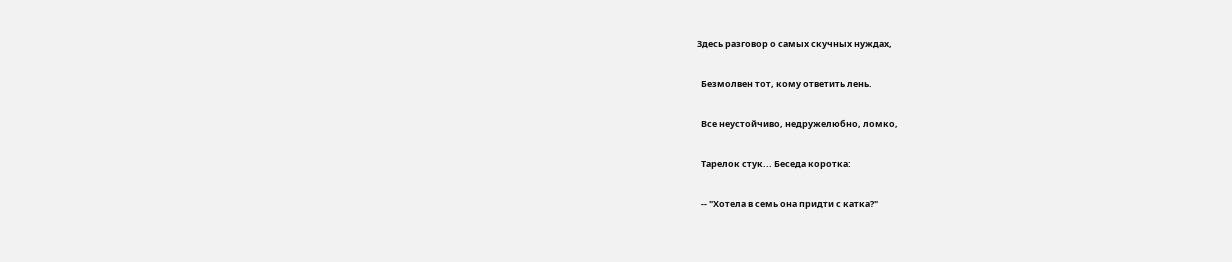Здесь разговор о самых скучных нуждах,

  Безмолвен тот, кому ответить лень.

  Все неустойчиво, недружелюбно, ломко,

  Тарелок стук... Беседа коротка:

  -- "Хотела в семь она придти с катка?"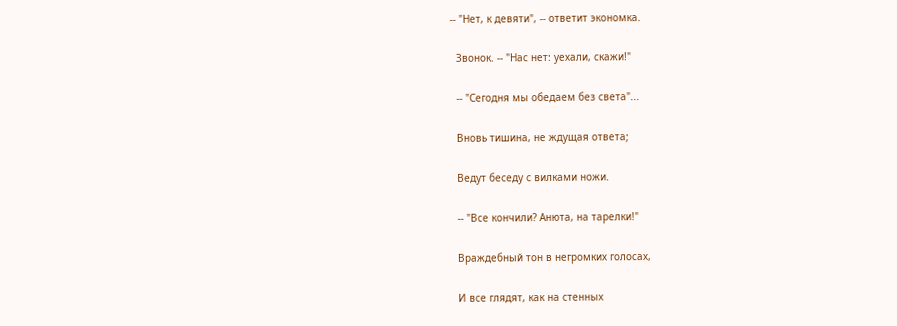-- "Нет, к девяти", -- ответит экономка.

  Звонок. -- "Нас нет: уехали, скажи!"

  -- "Сегодня мы обедаем без света"...

  Вновь тишина, не ждущая ответа;

  Ведут беседу с вилками ножи.

  -- "Все кончили? Анюта, на тарелки!"

  Враждебный тон в негромких голосах,

  И все глядят, как на стенных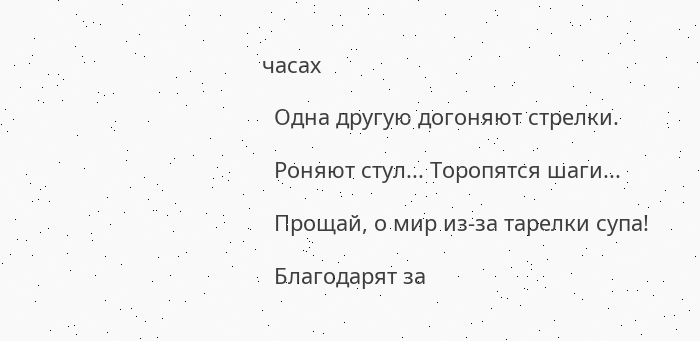часах

  Одна другую догоняют стрелки.

  Роняют стул... Торопятся шаги...

  Прощай, о мир из-за тарелки супа!

  Благодарят за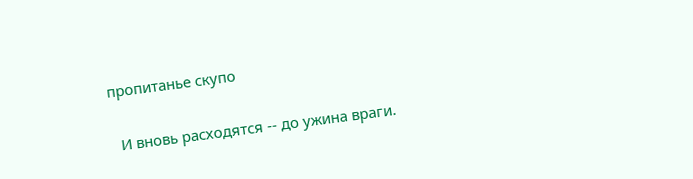пропитанье скупо

  И вновь расходятся -- до ужина враги.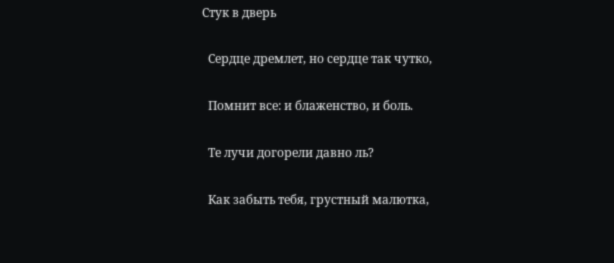Стук в дверь

  Сердце дремлет, но сердце так чутко,

  Помнит все: и блаженство, и боль.

  Те лучи догорели давно ль?

  Как забыть тебя, грустный малютка,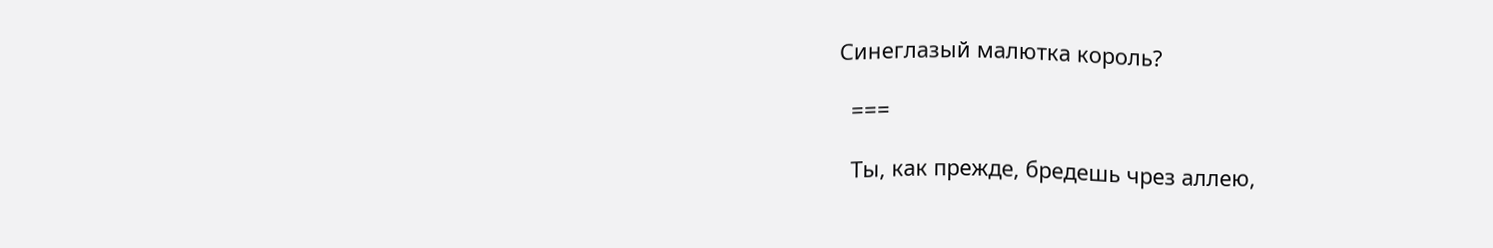Синеглазый малютка король?

  ===

  Ты, как прежде, бредешь чрез аллею,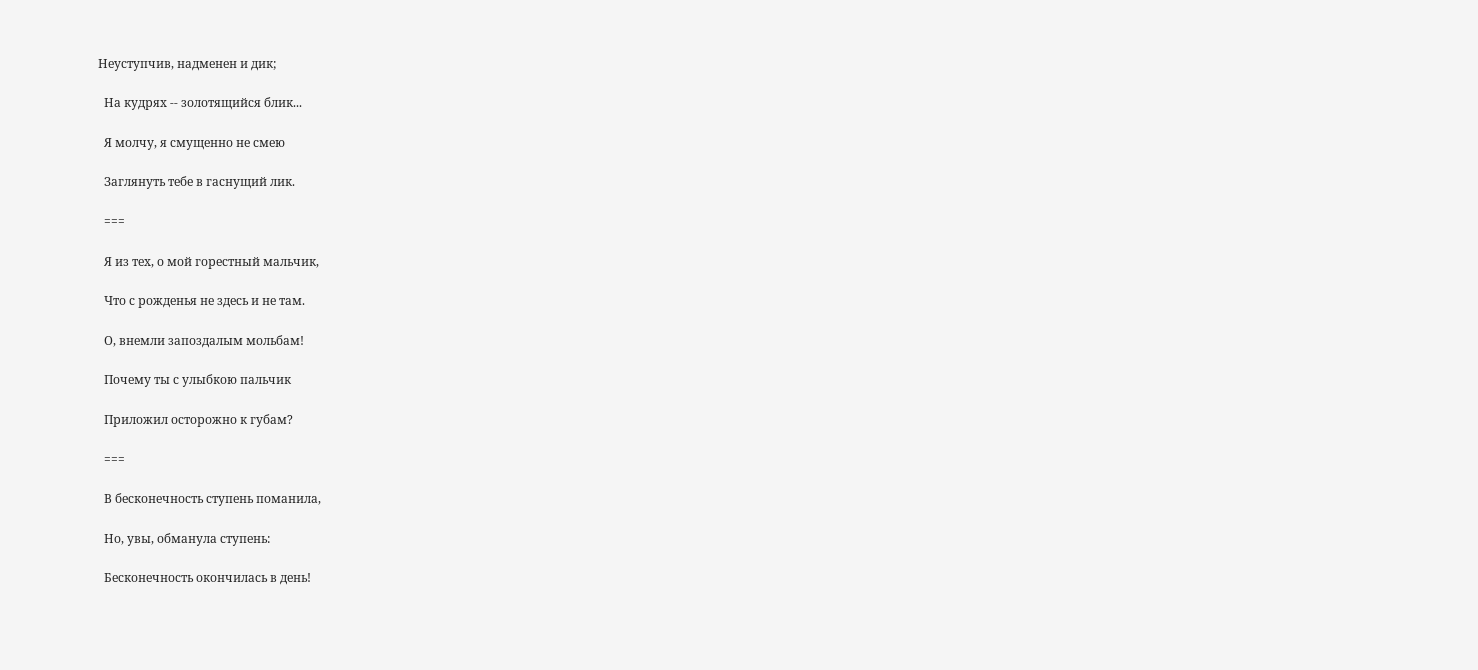Неуступчив, надменен и дик;

  На кудрях -- золотящийся блик...

  Я молчу, я смущенно не смею

  Заглянуть тебе в гаснущий лик.

  ===

  Я из тех, о мой горестный мальчик,

  Что с рожденья не здесь и не там.

  О, внемли запоздалым мольбам!

  Почему ты с улыбкою пальчик

  Приложил осторожно к губам?

  ===

  В бесконечность ступень поманила,

  Но, увы, обманула ступень:

  Бесконечность окончилась в день!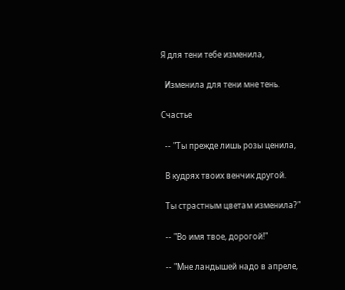Я для тени тебе изменила,

  Изменила для тени мне тень.

Счастье

  -- "Ты прежде лишь розы ценила,

  В кудрях твоих венчик другой.

  Ты страстным цветам изменила?"

  -- "Во имя твое, дорогой!"

  -- "Мне ландышей надо в апреле,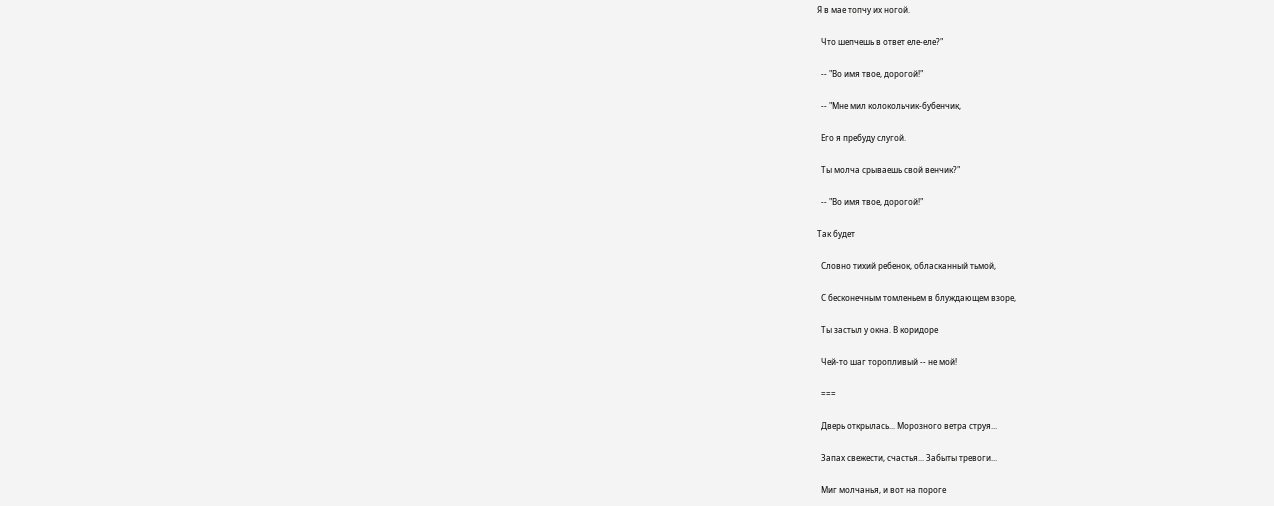Я в мае топчу их ногой.

  Что шепчешь в ответ еле-еле?"

  -- "Во имя твое, дорогой!"

  -- "Мне мил колокольчик-бубенчик,

  Его я пребуду слугой.

  Ты молча срываешь свой венчик?"

  -- "Во имя твое, дорогой!"

Так будет

  Словно тихий ребенок, обласканный тьмой,

  С бесконечным томленьем в блуждающем взоре,

  Ты застыл у окна. В коридоре

  Чей-то шаг торопливый -- не мой!

  ===

  Дверь открылась... Морозного ветра струя...

  Запах свежести, счастья... Забыты тревоги...

  Миг молчанья, и вот на пороге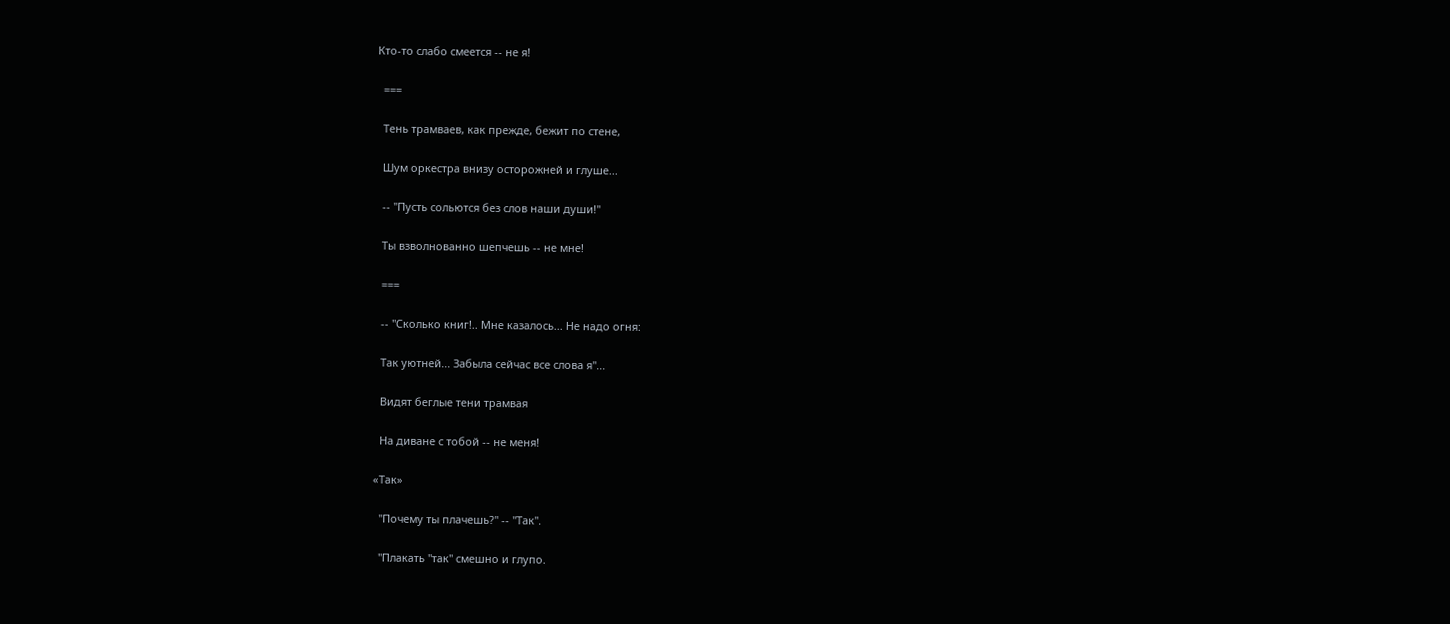Кто-то слабо смеется -- не я!

  ===

  Тень трамваев, как прежде, бежит по стене,

  Шум оркестра внизу осторожней и глуше...

  -- "Пусть сольются без слов наши души!"

  Ты взволнованно шепчешь -- не мне!

  ===

  -- "Сколько книг!.. Мне казалось... Не надо огня:

  Так уютней... Забыла сейчас все слова я"...

  Видят беглые тени трамвая

  На диване с тобой -- не меня!

«Так»

  "Почему ты плачешь?" -- "Так".

  "Плакать "так" смешно и глупо.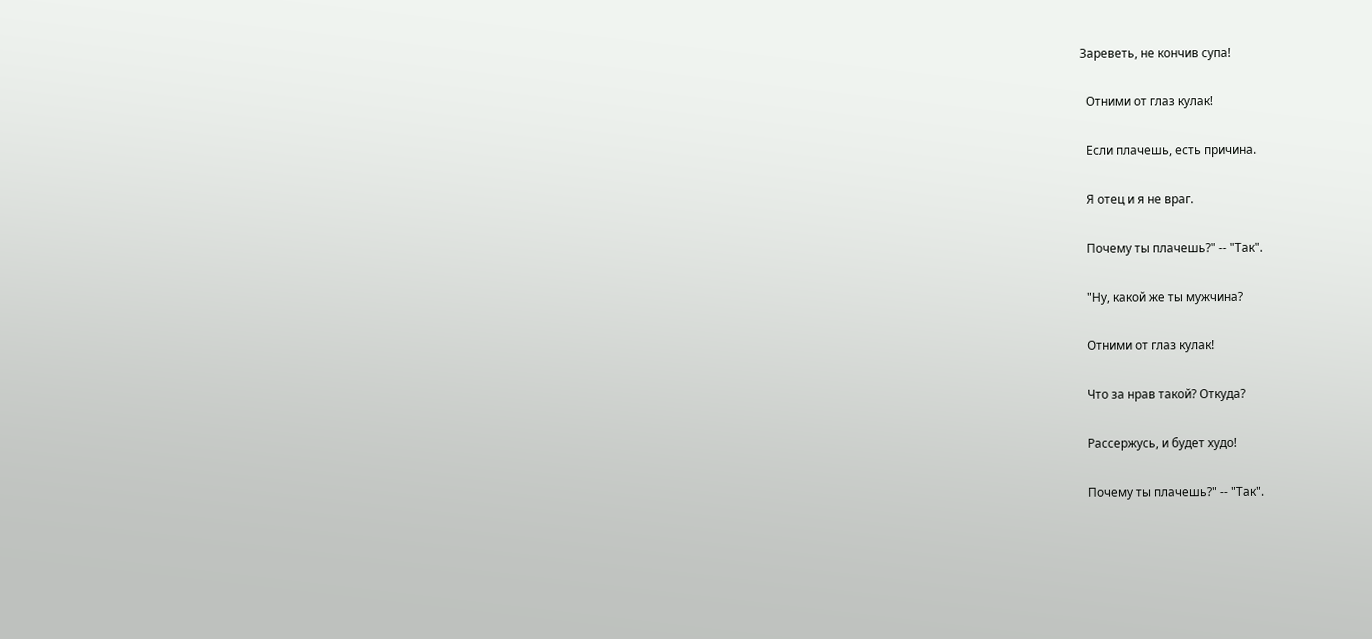Зареветь, не кончив супа!

  Отними от глаз кулак!

  Если плачешь, есть причина.

  Я отец и я не враг.

  Почему ты плачешь?" -- "Так".

  "Ну, какой же ты мужчина?

  Отними от глаз кулак!

  Что за нрав такой? Откуда?

  Рассержусь, и будет худо!

  Почему ты плачешь?" -- "Так".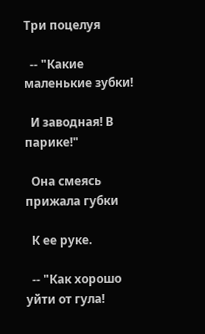Три поцелуя

  -- "Какие маленькие зубки!

  И заводная! В парике!"

  Она смеясь прижала губки

  К ее руке.

  -- "Как хорошо уйти от гула!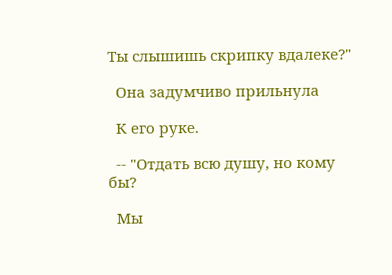Ты слышишь скрипку вдалеке?"

  Она задумчиво прильнула

  К его руке.

  -- "Отдать всю душу, но кому бы?

  Мы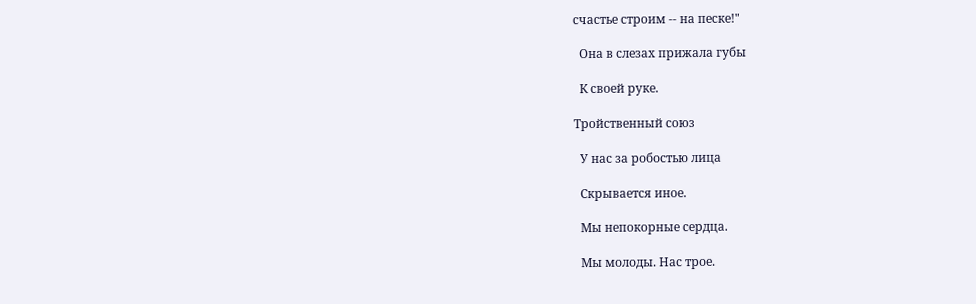счастье строим -- на песке!"

  Она в слезах прижала губы

  К своей руке.

Тройственный союз

  У нас за робостью лица

  Скрывается иное.

  Мы непокорные сердца.

  Мы молоды. Нас трое.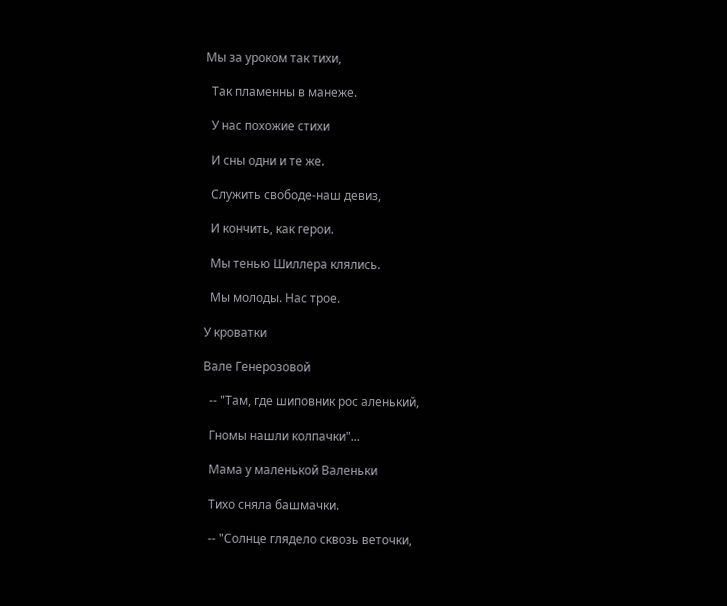Мы за уроком так тихи,

  Так пламенны в манеже.

  У нас похожие стихи

  И сны одни и те же.

  Служить свободе-наш девиз,

  И кончить, как герои.

  Мы тенью Шиллера клялись.

  Мы молоды. Нас трое.

У кроватки

Вале Генерозовой

  -- "Там, где шиповник рос аленький,

  Гномы нашли колпачки"...

  Мама у маленькой Валеньки

  Тихо сняла башмачки.

  -- "Солнце глядело сквозь веточки,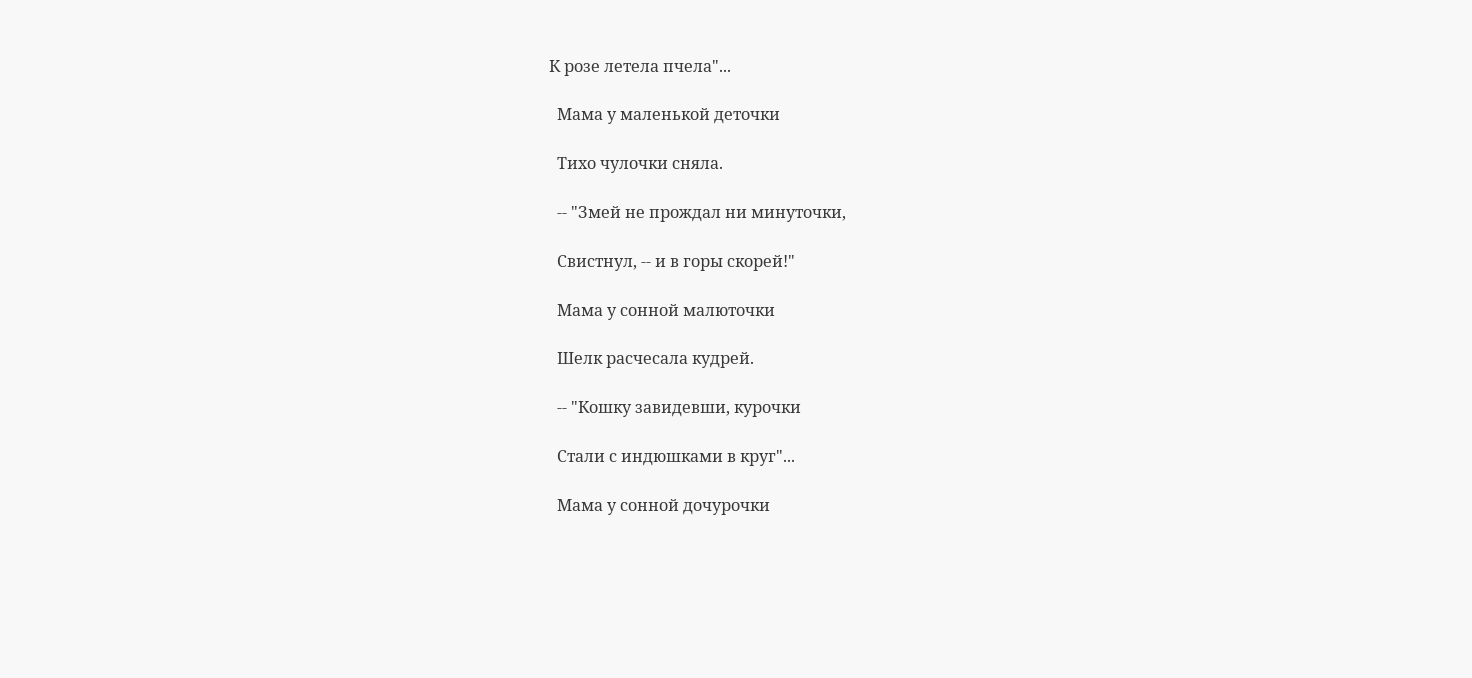К розе летела пчела"...

  Мама у маленькой деточки

  Тихо чулочки сняла.

  -- "Змей не прождал ни минуточки,

  Свистнул, -- и в горы скорей!"

  Мама у сонной малюточки

  Шелк расчесала кудрей.

  -- "Кошку завидевши, курочки

  Стали с индюшками в круг"...

  Мама у сонной дочурочки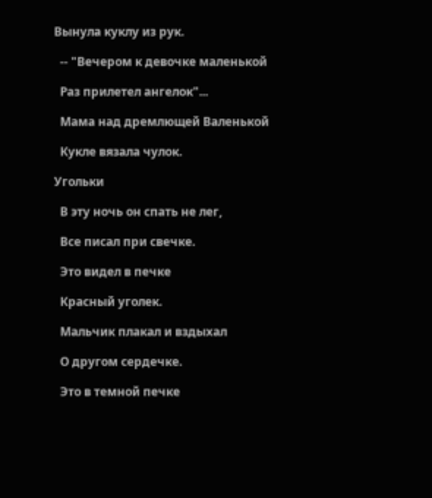Вынула куклу из рук.

  -- "Вечером к девочке маленькой

  Раз прилетел ангелок"...

  Мама над дремлющей Валенькой

  Кукле вязала чулок.

Угольки

  В эту ночь он спать не лег,

  Все писал при свечке.

  Это видел в печке

  Красный уголек.

  Мальчик плакал и вздыхал

  О другом сердечке.

  Это в темной печке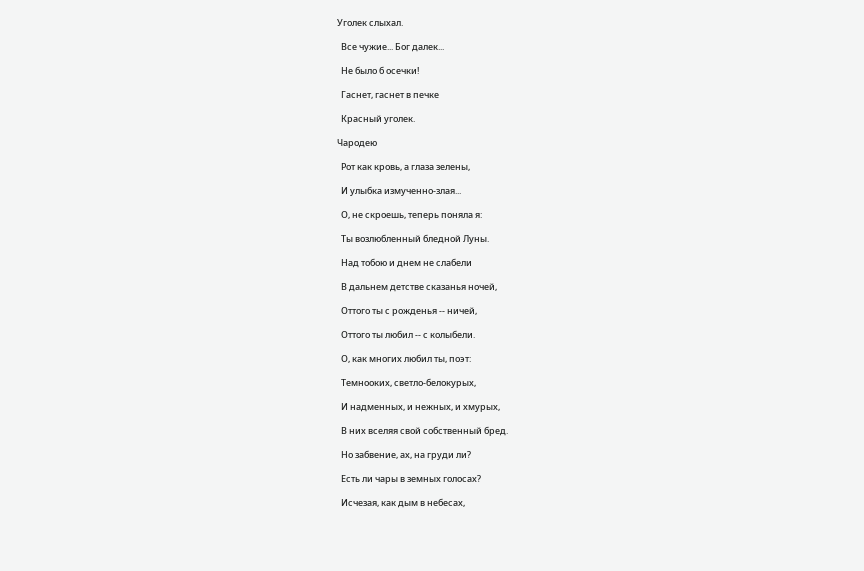Уголек слыхал.

  Все чужие... Бог далек...

  Не было б осечки!

  Гаснет, гаснет в печке

  Красный уголек.

Чародею

  Рот как кровь, а глаза зелены,

  И улыбка измученно-злая...

  О, не скроешь, теперь поняла я:

  Ты возлюбленный бледной Луны.

  Над тобою и днем не слабели

  В дальнем детстве сказанья ночей,

  Оттого ты с рожденья -- ничей,

  Оттого ты любил -- с колыбели.

  О, как многих любил ты, поэт:

  Темнооких, светло-белокурых,

  И надменных, и нежных, и хмурых,

  В них вселяя свой собственный бред.

  Но забвение, ах, на груди ли?

  Есть ли чары в земных голосах?

  Исчезая, как дым в небесах,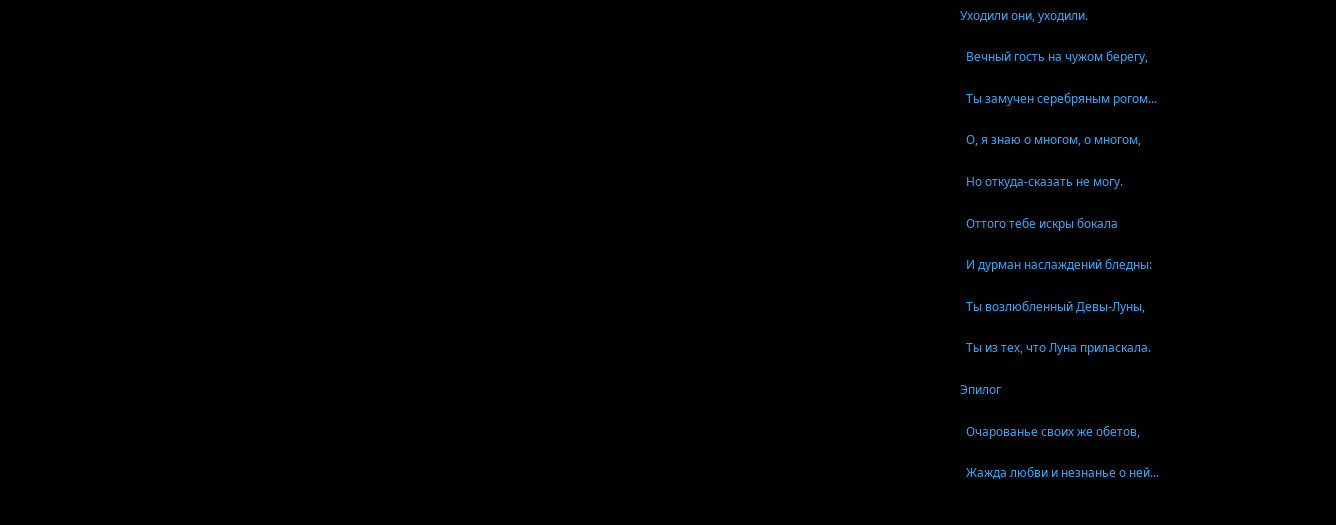Уходили они, уходили.

  Вечный гость на чужом берегу,

  Ты замучен серебряным рогом...

  О, я знаю о многом, о многом,

  Но откуда-сказать не могу.

  Оттого тебе искры бокала

  И дурман наслаждений бледны:

  Ты возлюбленный Девы-Луны,

  Ты из тех, что Луна приласкала.

Эпилог

  Очарованье своих же обетов,

  Жажда любви и незнанье о ней...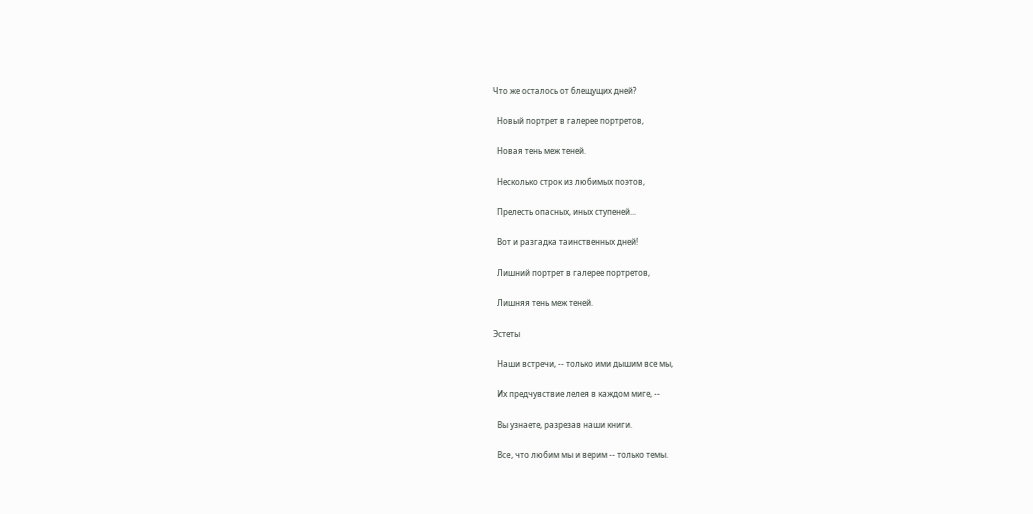Что же осталось от блещущих дней?

  Новый портрет в галерее портретов,

  Новая тень меж теней.

  Несколько строк из любимых поэтов,

  Прелесть опасных, иных ступеней...

  Вот и разгадка таинственных дней!

  Лишний портрет в галерее портретов,

  Лишняя тень меж теней.

Эстеты

  Наши встречи, -- только ими дышим все мы,

  Их предчувствие лелея в каждом миге, --

  Вы узнаете, разрезав наши книги.

  Всe, что любим мы и верим -- только темы.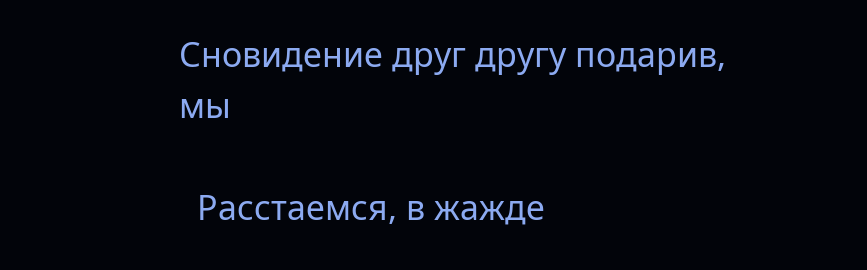Сновидение друг другу подарив, мы

  Расстаемся, в жажде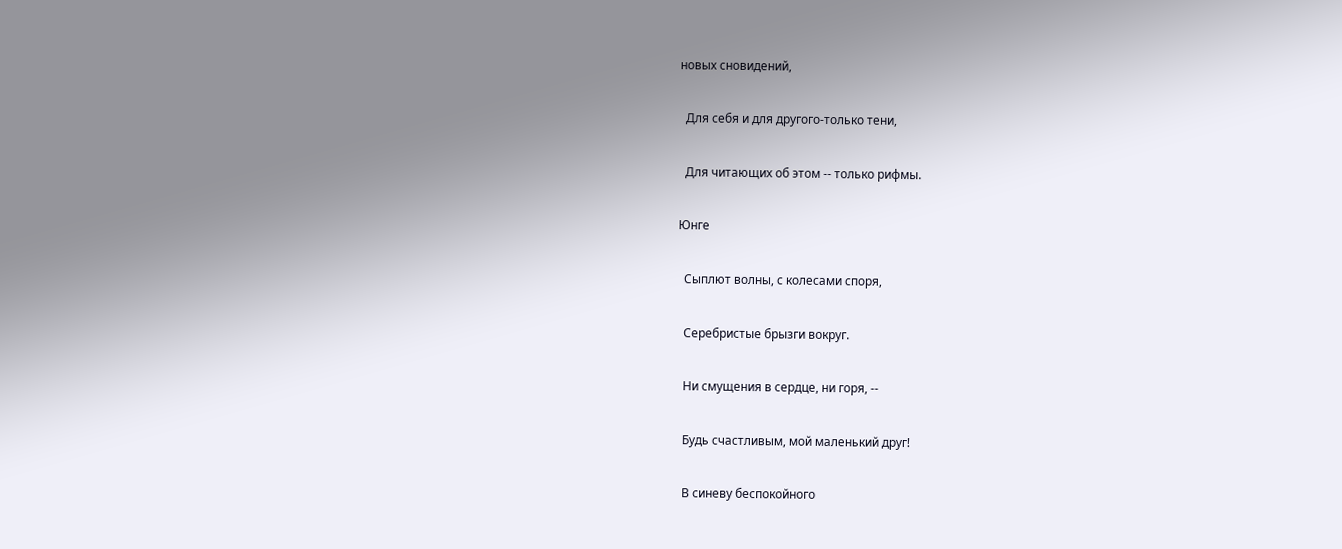новых сновидений,

  Для себя и для другого-только тени,

  Для читающих об этом -- только рифмы.

Юнге

  Сыплют волны, с колесами споря,

  Серебристые брызги вокруг.

  Ни смущения в сердце, ни горя, --

  Будь счастливым, мой маленький друг!

  В синеву беспокойного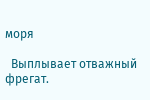моря

  Выплывает отважный фрегат.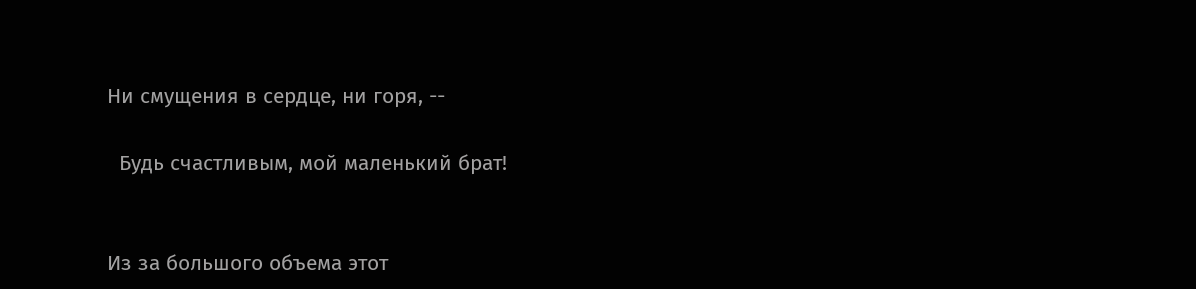Ни смущения в сердце, ни горя, --

  Будь счастливым, мой маленький брат!


Из за большого объема этот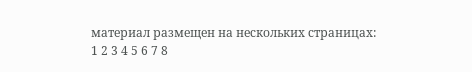материал размещен на нескольких страницах:
1 2 3 4 5 6 7 8